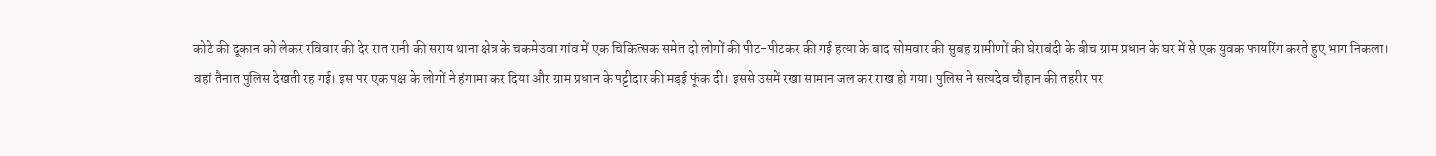कोटे की दूकान को लेकर रविवार की देर रात रानी की सराय थाना क्षेत्र के चकमेउवा गांव में एक चिकित्सक समेत दो लोगों की पीट-पीटकर की गई हत्या के बाद सोमवार की सुबह ग्रामीणों की घेराबंदी के बीच ग्राम प्रधान के घर में से एक युवक फायरिंग करते हुए भाग निकला।
वहां तैनात पुलिस देखती रह गई। इस पर एक पक्ष के लोगों ने हंगामा कर दिया और ग्राम प्रधान के पट्टीदार की मड़ई फूंक दी। इससे उसमें रखा सामान जल कर राख हो गया। पुलिस ने सत्यदेव चौहान की तहरीर पर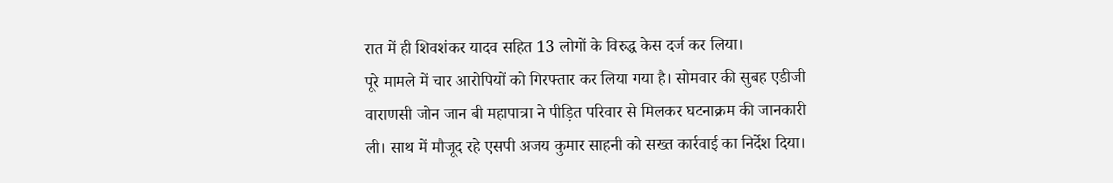रात में ही शिवशंकर यादव सहित 13 लोगों के विरुद्ध केस दर्ज कर लिया।
पूरे मामले में चार आरोपियों को गिरफ्तार कर लिया गया है। सोमवार की सुबह एडीजी वाराणसी जोन जान बी महापात्रा ने पीड़ित परिवार से मिलकर घटनाक्रम की जानकारी ली। साथ में मौजूद रहे एसपी अजय कुमार साहनी को सख्त कार्रवाई का निर्देश दिया।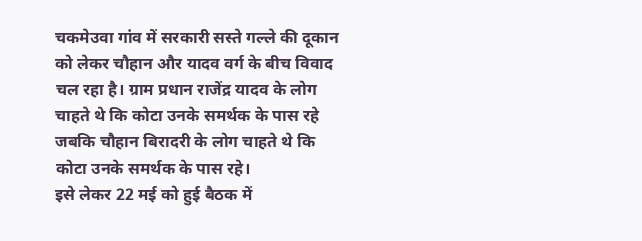चकमेउवा गांव में सरकारी सस्ते गल्ले की दूकान को लेकर चौहान और यादव वर्ग के बीच विवाद चल रहा है। ग्राम प्रधान राजेंद्र यादव के लोग चाहते थे कि कोटा उनके समर्थक के पास रहे जबकि चौहान बिरादरी के लोग चाहते थे कि कोटा उनके समर्थक के पास रहे।
इसे लेकर 22 मई को हुई बैठक में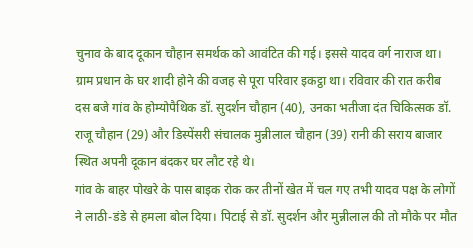चुनाव के बाद दूकान चौहान समर्थक को आवंटित की गई। इससे यादव वर्ग नाराज था। ग्राम प्रधान के घर शादी होने की वजह से पूरा परिवार इकट्ठा था। रविवार की रात करीब दस बजे गांव के होम्योपैथिक डॉ. सुदर्शन चौहान (40), उनका भतीजा दंत चिकित्सक डॉ. राजू चौहान (29) और डिस्पेंसरी संचालक मुन्नीलाल चौहान (39) रानी की सराय बाजार स्थित अपनी दूकान बंदकर घर लौट रहे थे।
गांव के बाहर पोखरे के पास बाइक रोक कर तीनों खेत में चल गए तभी यादव पक्ष के लोगों ने लाठी-डंडे से हमला बोल दिया। पिटाई से डॉ. सुदर्शन और मुन्नीलाल की तो मौके पर मौत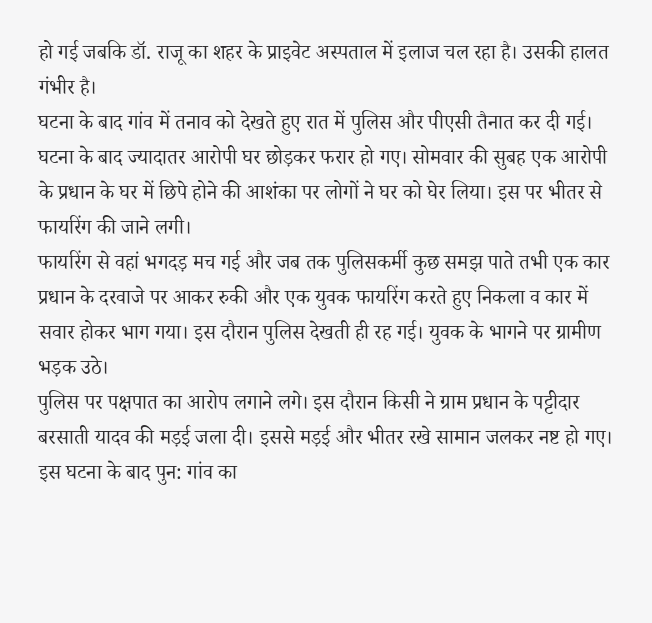हो गई जबकि डॉ. राजू का शहर के प्राइवेट अस्पताल में इलाज चल रहा है। उसकी हालत गंभीर है।
घटना के बाद गांव में तनाव को देखते हुए रात में पुलिस और पीएसी तैनात कर दी गई। घटना के बाद ज्यादातर आरोपी घर छोड़कर फरार हो गए। सोमवार की सुबह एक आरोपी के प्रधान के घर में छिपे होने की आशंका पर लोगों ने घर को घेर लिया। इस पर भीतर से फायरिंग की जाने लगी।
फायरिंग से वहां भगदड़ मच गई और जब तक पुलिसकर्मी कुछ समझ पाते तभी एक कार प्रधान के दरवाजे पर आकर रुकी और एक युवक फायरिंग करते हुए निकला व कार में सवार होकर भाग गया। इस दौरान पुलिस देखती ही रह गई। युवक के भागने पर ग्रामीण भड़क उठे।
पुलिस पर पक्षपात का आरोप लगाने लगे। इस दौरान किसी ने ग्राम प्रधान के पट्टीदार बरसाती यादव की मड़ई जला दी। इससे मड़ई और भीतर रखे सामान जलकर नष्ट हो गए। इस घटना के बाद पुन: गांव का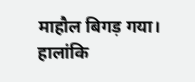माहौल बिगड़ गया। हालांकि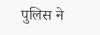पुलिस ने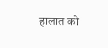हालात को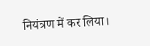नियंत्रण में कर लिया।